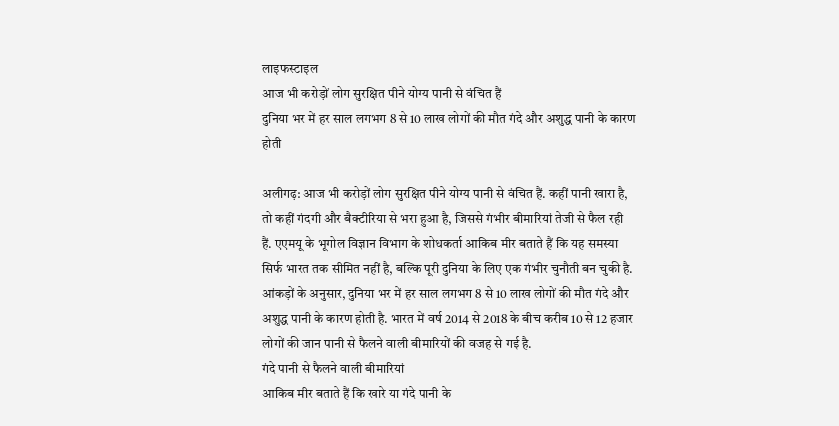लाइफस्टाइल
आज भी करोड़ों लोग सुरक्षित पीने योग्य पानी से वंचित हैं
दुनिया भर में हर साल लगभग 8 से 10 लाख लोगों की मौत गंदे और अशुद्ध पानी के कारण होती

अलीगढ़: आज भी करोड़ों लोग सुरक्षित पीने योग्य पानी से वंचित हैं. कहीं पानी खारा है, तो कहीं गंदगी और बैक्टीरिया से भरा हुआ है, जिससे गंभीर बीमारियां तेजी से फैल रही हैं. एएमयू के भूगोल विज्ञान विभाग के शोधकर्ता आकिब मीर बताते हैं कि यह समस्या सिर्फ भारत तक सीमित नहीं है, बल्कि पूरी दुनिया के लिए एक गंभीर चुनौती बन चुकी है. आंकड़ों के अनुसार, दुनिया भर में हर साल लगभग 8 से 10 लाख लोगों की मौत गंदे और अशुद्ध पानी के कारण होती है. भारत में वर्ष 2014 से 2018 के बीच करीब 10 से 12 हजार लोगों की जान पानी से फैलने वाली बीमारियों की वजह से गई है.
गंदे पानी से फैलने वाली बीमारियां
आकिब मीर बताते हैं कि खारे या गंदे पानी के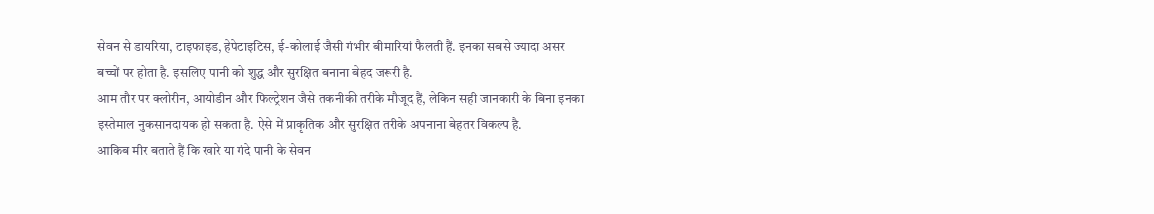सेवन से डायरिया, टाइफाइड, हेपेटाइटिस, ई-कोलाई जैसी गंभीर बीमारियां फैलती हैं. इनका सबसे ज्यादा असर बच्चों पर होता है. इसलिए पानी को शुद्ध और सुरक्षित बनाना बेहद जरूरी है.
आम तौर पर क्लोरीन, आयोडीन और फिल्ट्रेशन जैसे तकनीकी तरीके मौजूद हैं, लेकिन सही जानकारी के बिना इनका इस्तेमाल नुकसानदायक हो सकता है. ऐसे में प्राकृतिक और सुरक्षित तरीके अपनाना बेहतर विकल्प है.
आकिब मीर बताते हैं कि खारे या गंदे पानी के सेवन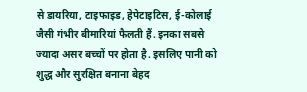से डायरिया, टाइफाइड, हेपेटाइटिस, ई-कोलाई जैसी गंभीर बीमारियां फैलती हैं. इनका सबसे ज्यादा असर बच्चों पर होता है. इसलिए पानी को शुद्ध और सुरक्षित बनाना बेहद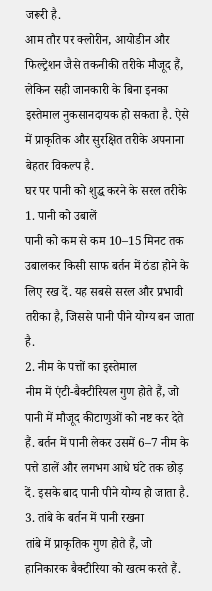जरूरी है.
आम तौर पर क्लोरीन, आयोडीन और फिल्ट्रेशन जैसे तकनीकी तरीके मौजूद हैं, लेकिन सही जानकारी के बिना इनका इस्तेमाल नुकसानदायक हो सकता है. ऐसे में प्राकृतिक और सुरक्षित तरीके अपनाना बेहतर विकल्प है.
घर पर पानी को शुद्ध करने के सरल तरीके
1. पानी को उबालें
पानी को कम से कम 10–15 मिनट तक उबालकर किसी साफ बर्तन में ठंडा होने के लिए रख दें. यह सबसे सरल और प्रभावी तरीका है, जिससे पानी पीने योग्य बन जाता है.
2. नीम के पत्तों का इस्तेमाल
नीम में एंटी-बैक्टीरियल गुण होते हैं, जो पानी में मौजूद कीटाणुओं को नष्ट कर देते हैं. बर्तन में पानी लेकर उसमें 6–7 नीम के पत्ते डालें और लगभग आधे घंटे तक छोड़ दें. इसके बाद पानी पीने योग्य हो जाता है.
3. तांबे के बर्तन में पानी रखना
तांबे में प्राकृतिक गुण होते हैं, जो हानिकारक बैक्टीरिया को खत्म करते हैं.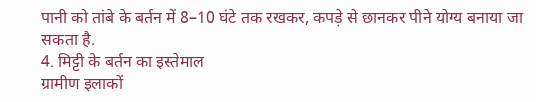पानी को तांबे के बर्तन में 8–10 घंटे तक रखकर, कपड़े से छानकर पीने योग्य बनाया जा सकता है.
4. मिट्टी के बर्तन का इस्तेमाल
ग्रामीण इलाकों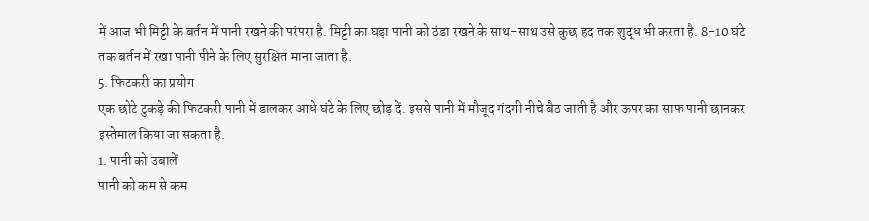में आज भी मिट्टी के बर्तन में पानी रखने की परंपरा है. मिट्टी का घड़ा पानी को ठंडा रखने के साथ-साथ उसे कुछ हद तक शुद्ध भी करता है. 8-10 घंटे तक बर्तन में रखा पानी पीने के लिए सुरक्षित माना जाता है.
5. फिटकरी का प्रयोग
एक छोटे टुकड़े की फिटकरी पानी में डालकर आधे घंटे के लिए छोड़ दें. इससे पानी में मौजूद गंदगी नीचे बैठ जाती है और ऊपर का साफ पानी छानकर इस्तेमाल किया जा सकता है.
1. पानी को उबालें
पानी को कम से कम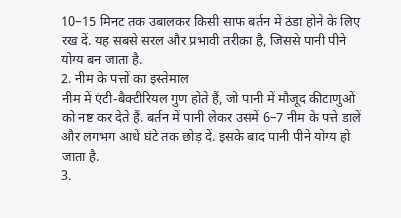10–15 मिनट तक उबालकर किसी साफ बर्तन में ठंडा होने के लिए रख दें. यह सबसे सरल और प्रभावी तरीका है, जिससे पानी पीने योग्य बन जाता है.
2. नीम के पत्तों का इस्तेमाल
नीम में एंटी-बैक्टीरियल गुण होते हैं, जो पानी में मौजूद कीटाणुओं को नष्ट कर देते हैं. बर्तन में पानी लेकर उसमें 6–7 नीम के पत्ते डालें और लगभग आधे घंटे तक छोड़ दें. इसके बाद पानी पीने योग्य हो जाता है.
3.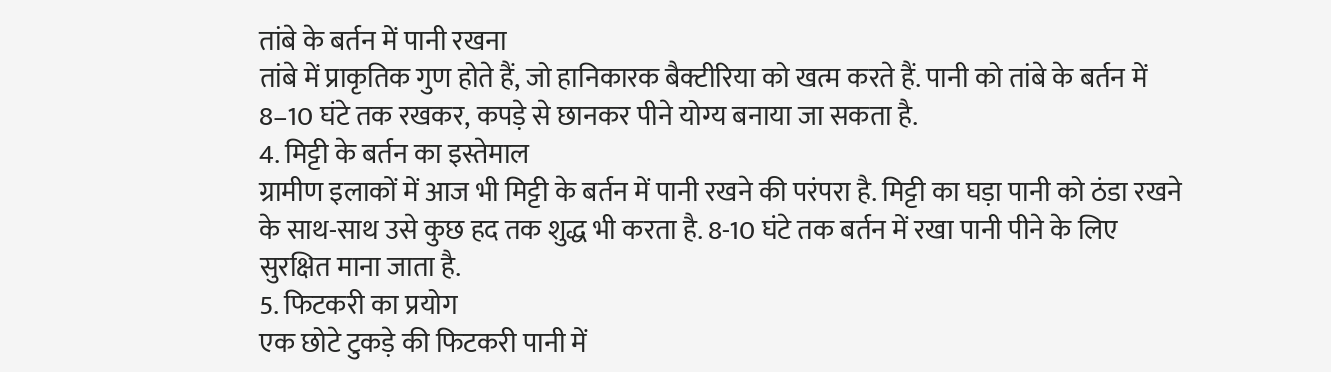तांबे के बर्तन में पानी रखना
तांबे में प्राकृतिक गुण होते हैं, जो हानिकारक बैक्टीरिया को खत्म करते हैं. पानी को तांबे के बर्तन में 8–10 घंटे तक रखकर, कपड़े से छानकर पीने योग्य बनाया जा सकता है.
4. मिट्टी के बर्तन का इस्तेमाल
ग्रामीण इलाकों में आज भी मिट्टी के बर्तन में पानी रखने की परंपरा है. मिट्टी का घड़ा पानी को ठंडा रखने के साथ-साथ उसे कुछ हद तक शुद्ध भी करता है. 8-10 घंटे तक बर्तन में रखा पानी पीने के लिए सुरक्षित माना जाता है.
5. फिटकरी का प्रयोग
एक छोटे टुकड़े की फिटकरी पानी में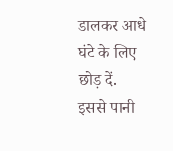डालकर आधे घंटे के लिए छोड़ दें. इससे पानी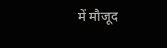में मौजूद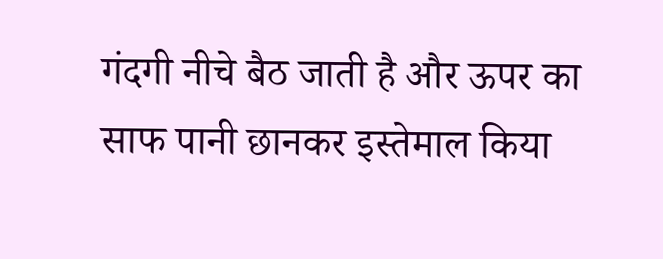गंदगी नीचे बैठ जाती है और ऊपर का साफ पानी छानकर इस्तेमाल किया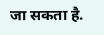जा सकता है.